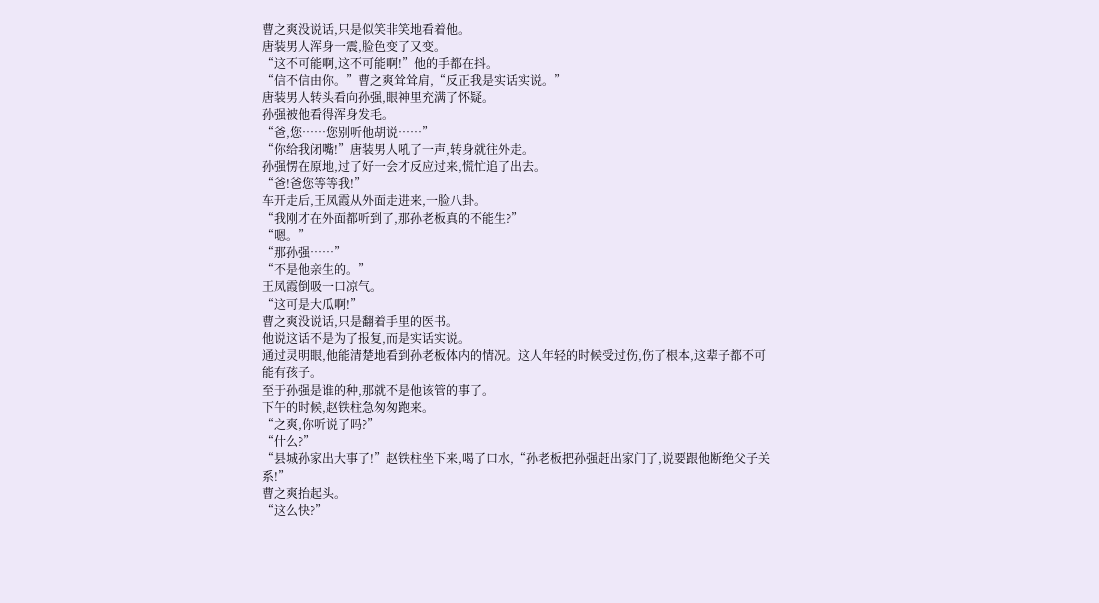曹之爽没说话,只是似笑非笑地看着他。
唐装男人浑身一震,脸色变了又变。
“这不可能啊,这不可能啊!”他的手都在抖。
“信不信由你。”曹之爽耸耸肩,“反正我是实话实说。”
唐装男人转头看向孙强,眼神里充满了怀疑。
孙强被他看得浑身发毛。
“爸,您……您别听他胡说……”
“你给我闭嘴!”唐装男人吼了一声,转身就往外走。
孙强愣在原地,过了好一会才反应过来,慌忙追了出去。
“爸!爸您等等我!”
车开走后,王凤霞从外面走进来,一脸八卦。
“我刚才在外面都听到了,那孙老板真的不能生?”
“嗯。”
“那孙强……”
“不是他亲生的。”
王凤霞倒吸一口凉气。
“这可是大瓜啊!”
曹之爽没说话,只是翻着手里的医书。
他说这话不是为了报复,而是实话实说。
通过灵明眼,他能清楚地看到孙老板体内的情况。这人年轻的时候受过伤,伤了根本,这辈子都不可能有孩子。
至于孙强是谁的种,那就不是他该管的事了。
下午的时候,赵铁柱急匆匆跑来。
“之爽,你听说了吗?”
“什么?”
“县城孙家出大事了!”赵铁柱坐下来,喝了口水,“孙老板把孙强赶出家门了,说要跟他断绝父子关系!”
曹之爽抬起头。
“这么快?”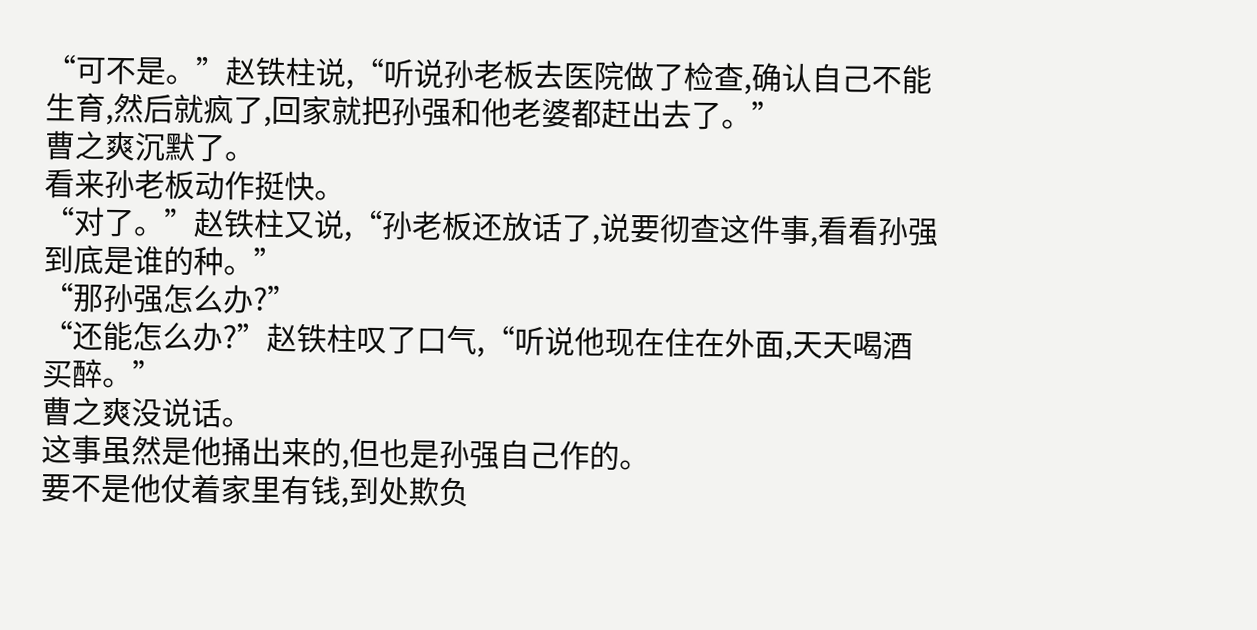“可不是。”赵铁柱说,“听说孙老板去医院做了检查,确认自己不能生育,然后就疯了,回家就把孙强和他老婆都赶出去了。”
曹之爽沉默了。
看来孙老板动作挺快。
“对了。”赵铁柱又说,“孙老板还放话了,说要彻查这件事,看看孙强到底是谁的种。”
“那孙强怎么办?”
“还能怎么办?”赵铁柱叹了口气,“听说他现在住在外面,天天喝酒买醉。”
曹之爽没说话。
这事虽然是他捅出来的,但也是孙强自己作的。
要不是他仗着家里有钱,到处欺负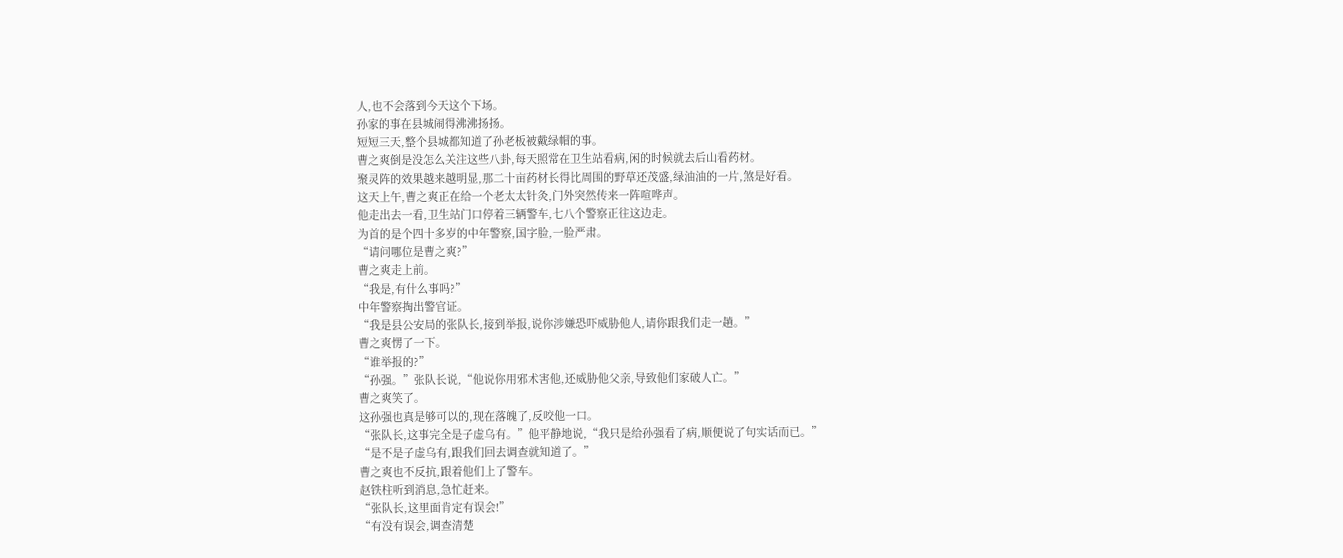人,也不会落到今天这个下场。
孙家的事在县城闹得沸沸扬扬。
短短三天,整个县城都知道了孙老板被戴绿帽的事。
曹之爽倒是没怎么关注这些八卦,每天照常在卫生站看病,闲的时候就去后山看药材。
聚灵阵的效果越来越明显,那二十亩药材长得比周围的野草还茂盛,绿油油的一片,煞是好看。
这天上午,曹之爽正在给一个老太太针灸,门外突然传来一阵喧哗声。
他走出去一看,卫生站门口停着三辆警车,七八个警察正往这边走。
为首的是个四十多岁的中年警察,国字脸,一脸严肃。
“请问哪位是曹之爽?”
曹之爽走上前。
“我是,有什么事吗?”
中年警察掏出警官证。
“我是县公安局的张队长,接到举报,说你涉嫌恐吓威胁他人,请你跟我们走一趟。”
曹之爽愣了一下。
“谁举报的?”
“孙强。”张队长说,“他说你用邪术害他,还威胁他父亲,导致他们家破人亡。”
曹之爽笑了。
这孙强也真是够可以的,现在落魄了,反咬他一口。
“张队长,这事完全是子虚乌有。”他平静地说,“我只是给孙强看了病,顺便说了句实话而已。”
“是不是子虚乌有,跟我们回去调查就知道了。”
曹之爽也不反抗,跟着他们上了警车。
赵铁柱听到消息,急忙赶来。
“张队长,这里面肯定有误会!”
“有没有误会,调查清楚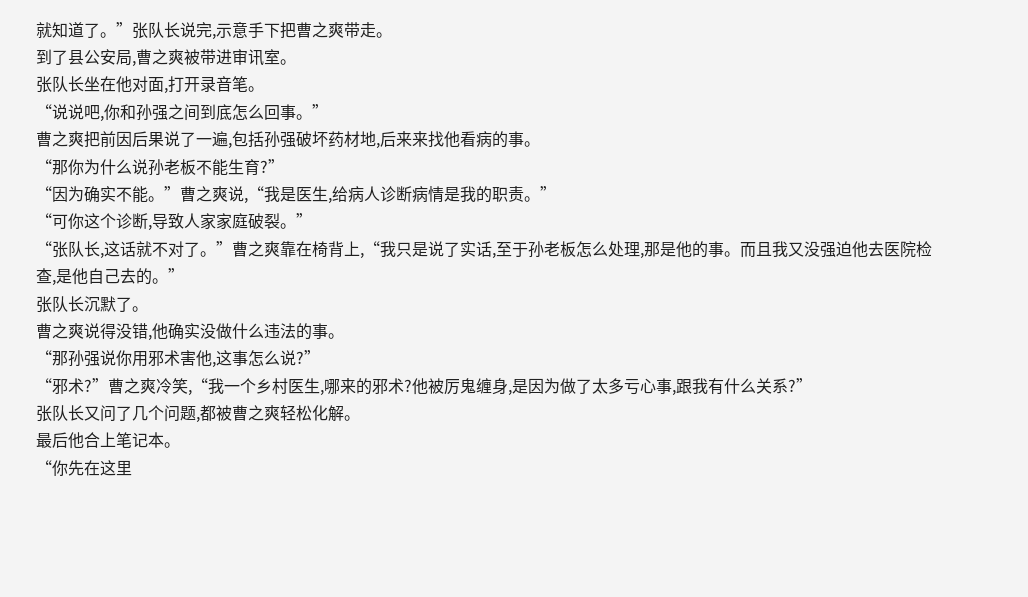就知道了。”张队长说完,示意手下把曹之爽带走。
到了县公安局,曹之爽被带进审讯室。
张队长坐在他对面,打开录音笔。
“说说吧,你和孙强之间到底怎么回事。”
曹之爽把前因后果说了一遍,包括孙强破坏药材地,后来来找他看病的事。
“那你为什么说孙老板不能生育?”
“因为确实不能。”曹之爽说,“我是医生,给病人诊断病情是我的职责。”
“可你这个诊断,导致人家家庭破裂。”
“张队长,这话就不对了。”曹之爽靠在椅背上,“我只是说了实话,至于孙老板怎么处理,那是他的事。而且我又没强迫他去医院检查,是他自己去的。”
张队长沉默了。
曹之爽说得没错,他确实没做什么违法的事。
“那孙强说你用邪术害他,这事怎么说?”
“邪术?”曹之爽冷笑,“我一个乡村医生,哪来的邪术?他被厉鬼缠身,是因为做了太多亏心事,跟我有什么关系?”
张队长又问了几个问题,都被曹之爽轻松化解。
最后他合上笔记本。
“你先在这里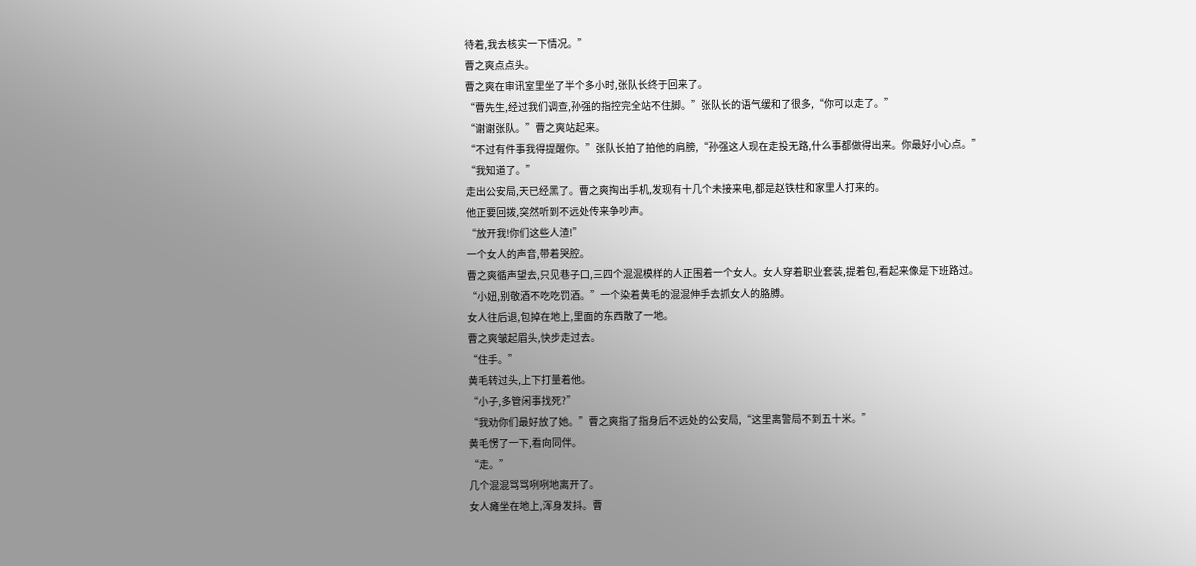待着,我去核实一下情况。”
曹之爽点点头。
曹之爽在审讯室里坐了半个多小时,张队长终于回来了。
“曹先生,经过我们调查,孙强的指控完全站不住脚。”张队长的语气缓和了很多,“你可以走了。”
“谢谢张队。”曹之爽站起来。
“不过有件事我得提醒你。”张队长拍了拍他的肩膀,“孙强这人现在走投无路,什么事都做得出来。你最好小心点。”
“我知道了。”
走出公安局,天已经黑了。曹之爽掏出手机,发现有十几个未接来电,都是赵铁柱和家里人打来的。
他正要回拨,突然听到不远处传来争吵声。
“放开我!你们这些人渣!”
一个女人的声音,带着哭腔。
曹之爽循声望去,只见巷子口,三四个混混模样的人正围着一个女人。女人穿着职业套装,提着包,看起来像是下班路过。
“小妞,别敬酒不吃吃罚酒。”一个染着黄毛的混混伸手去抓女人的胳膊。
女人往后退,包掉在地上,里面的东西散了一地。
曹之爽皱起眉头,快步走过去。
“住手。”
黄毛转过头,上下打量着他。
“小子,多管闲事找死?”
“我劝你们最好放了她。”曹之爽指了指身后不远处的公安局,“这里离警局不到五十米。”
黄毛愣了一下,看向同伴。
“走。”
几个混混骂骂咧咧地离开了。
女人瘫坐在地上,浑身发抖。曹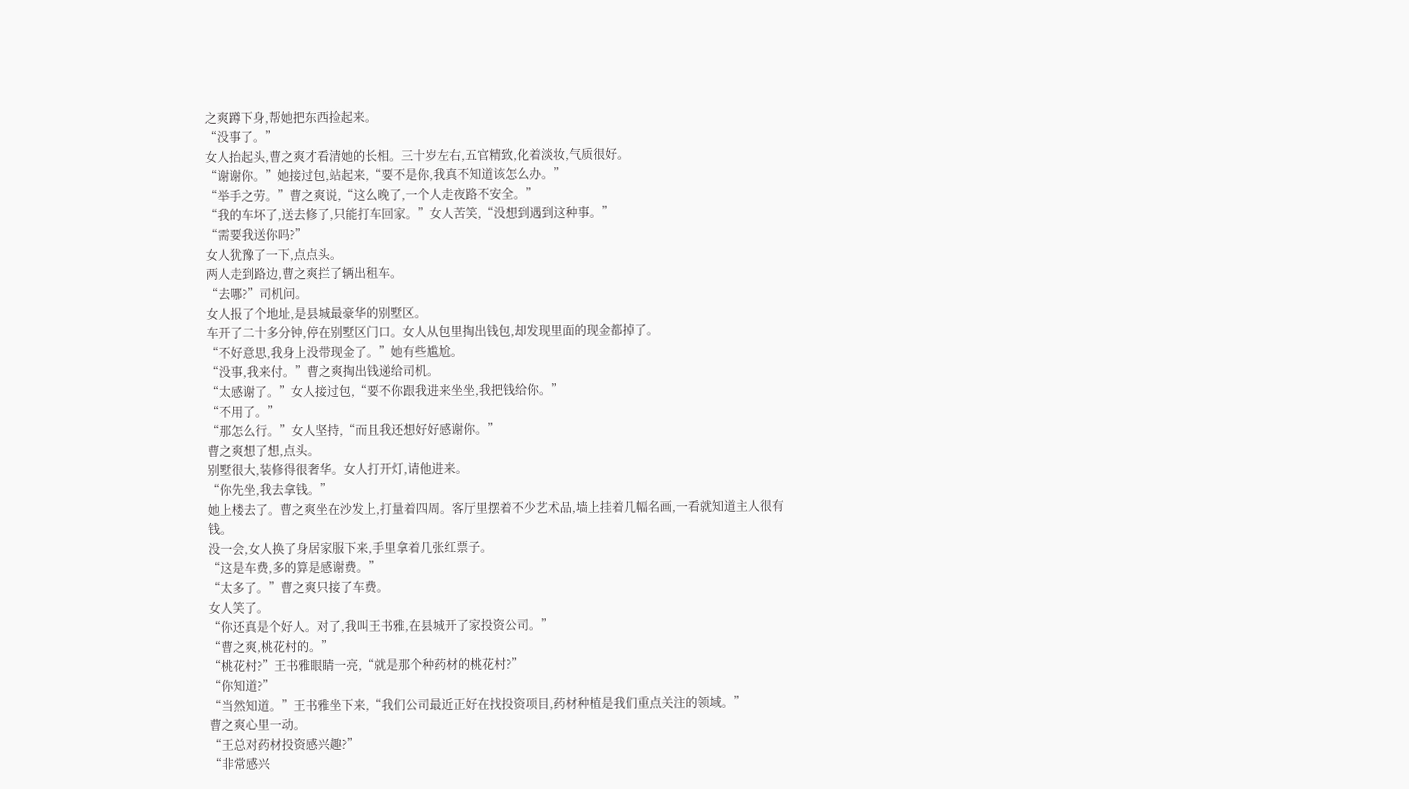之爽蹲下身,帮她把东西捡起来。
“没事了。”
女人抬起头,曹之爽才看清她的长相。三十岁左右,五官精致,化着淡妆,气质很好。
“谢谢你。”她接过包,站起来,“要不是你,我真不知道该怎么办。”
“举手之劳。”曹之爽说,“这么晚了,一个人走夜路不安全。”
“我的车坏了,送去修了,只能打车回家。”女人苦笑,“没想到遇到这种事。”
“需要我送你吗?”
女人犹豫了一下,点点头。
两人走到路边,曹之爽拦了辆出租车。
“去哪?”司机问。
女人报了个地址,是县城最豪华的别墅区。
车开了二十多分钟,停在别墅区门口。女人从包里掏出钱包,却发现里面的现金都掉了。
“不好意思,我身上没带现金了。”她有些尴尬。
“没事,我来付。”曹之爽掏出钱递给司机。
“太感谢了。”女人接过包,“要不你跟我进来坐坐,我把钱给你。”
“不用了。”
“那怎么行。”女人坚持,“而且我还想好好感谢你。”
曹之爽想了想,点头。
别墅很大,装修得很奢华。女人打开灯,请他进来。
“你先坐,我去拿钱。”
她上楼去了。曹之爽坐在沙发上,打量着四周。客厅里摆着不少艺术品,墙上挂着几幅名画,一看就知道主人很有钱。
没一会,女人换了身居家服下来,手里拿着几张红票子。
“这是车费,多的算是感谢费。”
“太多了。”曹之爽只接了车费。
女人笑了。
“你还真是个好人。对了,我叫王书雅,在县城开了家投资公司。”
“曹之爽,桃花村的。”
“桃花村?”王书雅眼睛一亮,“就是那个种药材的桃花村?”
“你知道?”
“当然知道。”王书雅坐下来,“我们公司最近正好在找投资项目,药材种植是我们重点关注的领域。”
曹之爽心里一动。
“王总对药材投资感兴趣?”
“非常感兴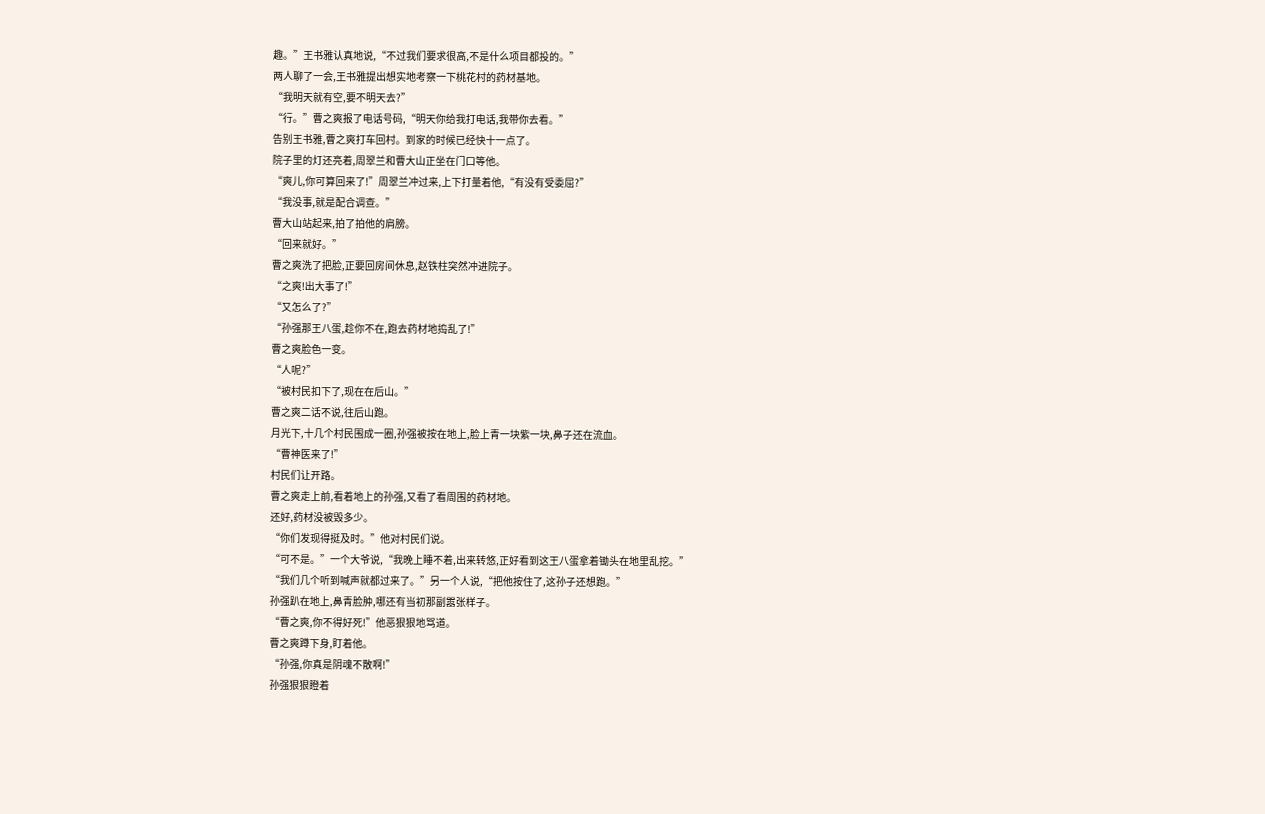趣。”王书雅认真地说,“不过我们要求很高,不是什么项目都投的。”
两人聊了一会,王书雅提出想实地考察一下桃花村的药材基地。
“我明天就有空,要不明天去?”
“行。”曹之爽报了电话号码,“明天你给我打电话,我带你去看。”
告别王书雅,曹之爽打车回村。到家的时候已经快十一点了。
院子里的灯还亮着,周翠兰和曹大山正坐在门口等他。
“爽儿,你可算回来了!”周翠兰冲过来,上下打量着他,“有没有受委屈?”
“我没事,就是配合调查。”
曹大山站起来,拍了拍他的肩膀。
“回来就好。”
曹之爽洗了把脸,正要回房间休息,赵铁柱突然冲进院子。
“之爽!出大事了!”
“又怎么了?”
“孙强那王八蛋,趁你不在,跑去药材地捣乱了!”
曹之爽脸色一变。
“人呢?”
“被村民扣下了,现在在后山。”
曹之爽二话不说,往后山跑。
月光下,十几个村民围成一圈,孙强被按在地上,脸上青一块紫一块,鼻子还在流血。
“曹神医来了!”
村民们让开路。
曹之爽走上前,看着地上的孙强,又看了看周围的药材地。
还好,药材没被毁多少。
“你们发现得挺及时。”他对村民们说。
“可不是。”一个大爷说,“我晚上睡不着,出来转悠,正好看到这王八蛋拿着锄头在地里乱挖。”
“我们几个听到喊声就都过来了。”另一个人说,“把他按住了,这孙子还想跑。”
孙强趴在地上,鼻青脸肿,哪还有当初那副嚣张样子。
“曹之爽,你不得好死!”他恶狠狠地骂道。
曹之爽蹲下身,盯着他。
“孙强,你真是阴魂不散啊!”
孙强狠狠瞪着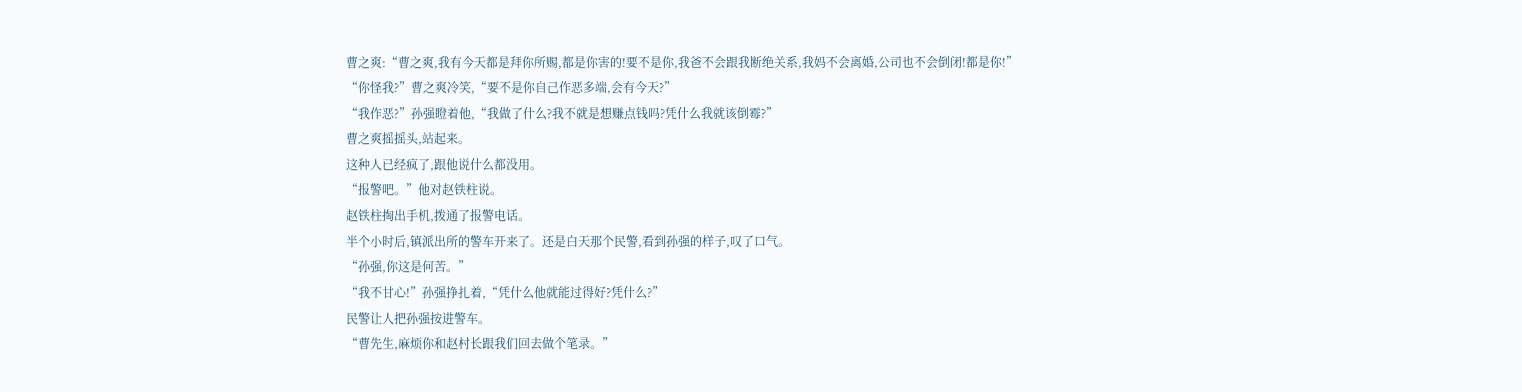曹之爽:“曹之爽,我有今天都是拜你所赐,都是你害的!要不是你,我爸不会跟我断绝关系,我妈不会离婚,公司也不会倒闭!都是你!”
“你怪我?”曹之爽冷笑,“要不是你自己作恶多端,会有今天?”
“我作恶?”孙强瞪着他,“我做了什么?我不就是想赚点钱吗?凭什么我就该倒霉?”
曹之爽摇摇头,站起来。
这种人已经疯了,跟他说什么都没用。
“报警吧。”他对赵铁柱说。
赵铁柱掏出手机,拨通了报警电话。
半个小时后,镇派出所的警车开来了。还是白天那个民警,看到孙强的样子,叹了口气。
“孙强,你这是何苦。”
“我不甘心!”孙强挣扎着,“凭什么他就能过得好?凭什么?”
民警让人把孙强按进警车。
“曹先生,麻烦你和赵村长跟我们回去做个笔录。”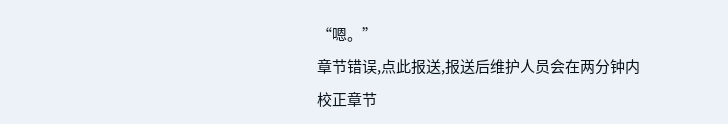“嗯。”
章节错误,点此报送,报送后维护人员会在两分钟内校正章节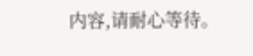内容,请耐心等待。